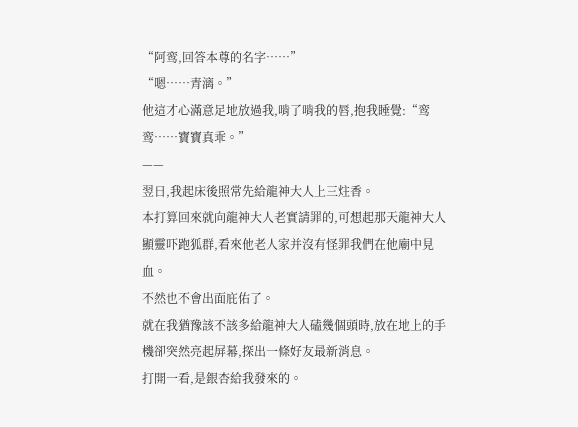“阿鸾,回答本尊的名字……”
“嗯……青漓。”
他這才心滿意足地放過我,啃了啃我的唇,抱我睡覺:“鸾鸾……寶寶真乖。”
——
翌日,我起床後照常先給龍神大人上三炷香。
本打算回來就向龍神大人老實請罪的,可想起那天龍神大人顯靈吓跑狐群,看來他老人家并沒有怪罪我們在他廟中見血。
不然也不會出面庇佑了。
就在我猶豫該不該多給龍神大人磕幾個頭時,放在地上的手機卻突然亮起屏幕,探出一條好友最新消息。
打開一看,是銀杏給我發來的。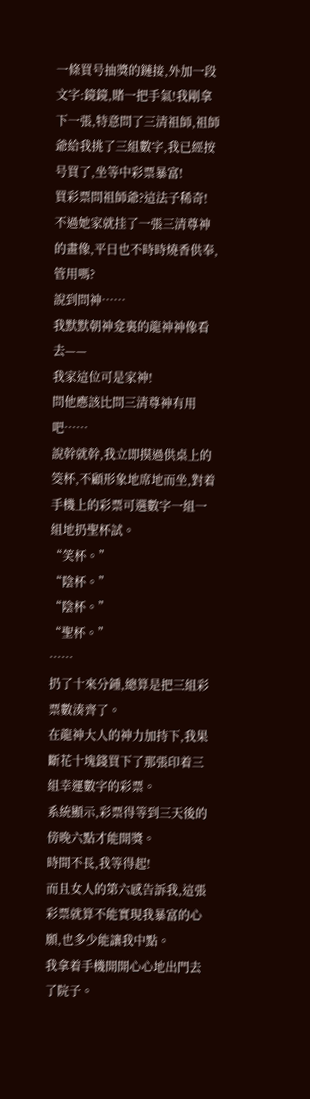一條買号抽獎的鏈接,外加一段文字:鏡鏡,賭一把手氣!我剛拿下一張,特意問了三清祖師,祖師爺給我挑了三組數字,我已經按号買了,坐等中彩票暴富!
買彩票問祖師爺?這法子稀奇!
不過她家就挂了一張三清尊神的畫像,平日也不時時燒香供奉,管用嗎?
說到問神……
我默默朝神龛裏的龍神神像看去——
我家這位可是家神!
問他應該比問三清尊神有用吧……
說幹就幹,我立即摸過供桌上的筊杯,不顧形象地席地而坐,對着手機上的彩票可選數字一組一組地扔聖杯試。
“笑杯。”
“陰杯。”
“陰杯。”
“聖杯。”
……
扔了十來分鍾,總算是把三組彩票數湊齊了。
在龍神大人的神力加持下,我果斷花十塊錢買下了那張印着三組幸運數字的彩票。
系統顯示,彩票得等到三天後的傍晚六點才能開獎。
時間不長,我等得起!
而且女人的第六感告訴我,這張彩票就算不能實現我暴富的心願,也多少能讓我中點。
我拿着手機開開心心地出門去了院子。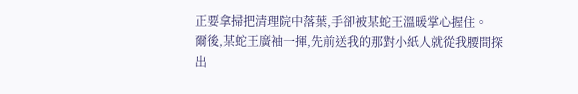正要拿掃把清理院中落葉,手卻被某蛇王溫暖掌心握住。
爾後,某蛇王廣袖一揮,先前送我的那對小紙人就從我腰間探出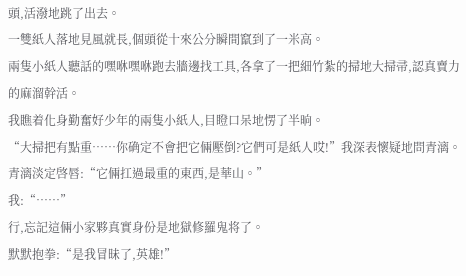頭,活潑地跳了出去。
一雙紙人落地見風就長,個頭從十來公分瞬間竄到了一米高。
兩隻小紙人聽話的嘿咻嘿咻跑去牆邊找工具,各拿了一把細竹紮的掃地大掃帚,認真賣力的麻溜幹活。
我瞧着化身勤奮好少年的兩隻小紙人,目瞪口呆地愣了半晌。
“大掃把有點重……你确定不會把它倆壓倒?它們可是紙人哎!”我深表懷疑地問青漓。
青漓淡定啓唇:“它倆扛過最重的東西,是華山。”
我:“……”
行,忘記這倆小家夥真實身份是地獄修羅鬼将了。
默默抱拳:“是我冒昧了,英雄!”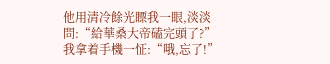他用清冷餘光瞟我一眼,淡淡問:“給華桑大帝磕完頭了?”
我拿着手機一怔:“哦,忘了!”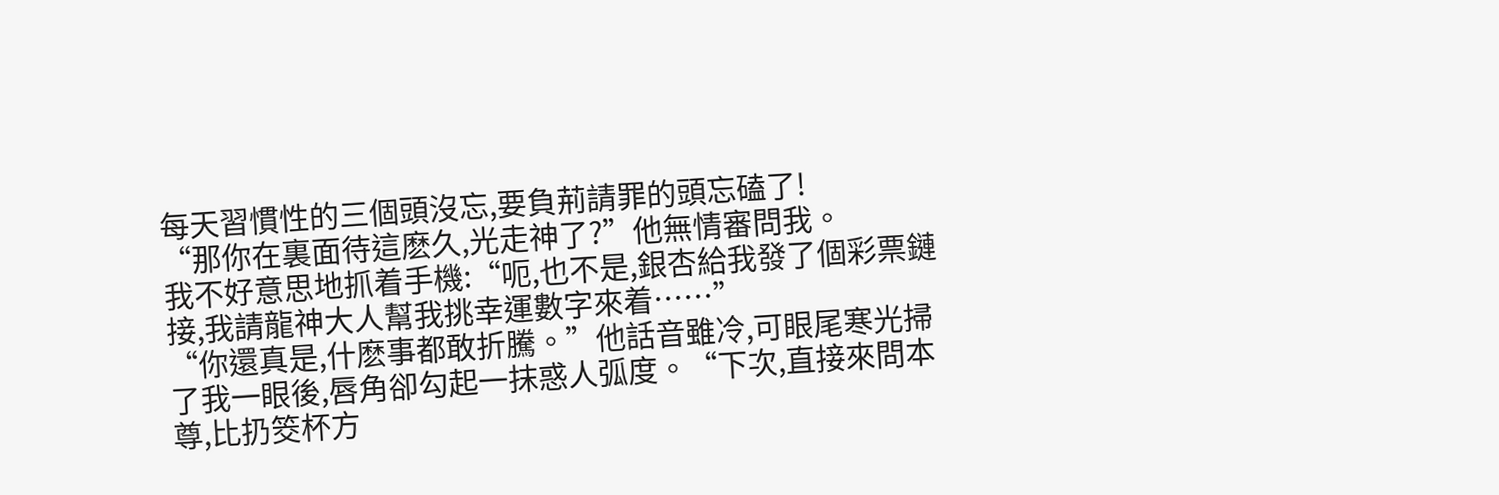每天習慣性的三個頭沒忘,要負荊請罪的頭忘磕了!
“那你在裏面待這麽久,光走神了?”他無情審問我。
我不好意思地抓着手機:“呃,也不是,銀杏給我發了個彩票鏈接,我請龍神大人幫我挑幸運數字來着……”
“你還真是,什麽事都敢折騰。”他話音雖冷,可眼尾寒光掃了我一眼後,唇角卻勾起一抹惑人弧度。“下次,直接來問本尊,比扔筊杯方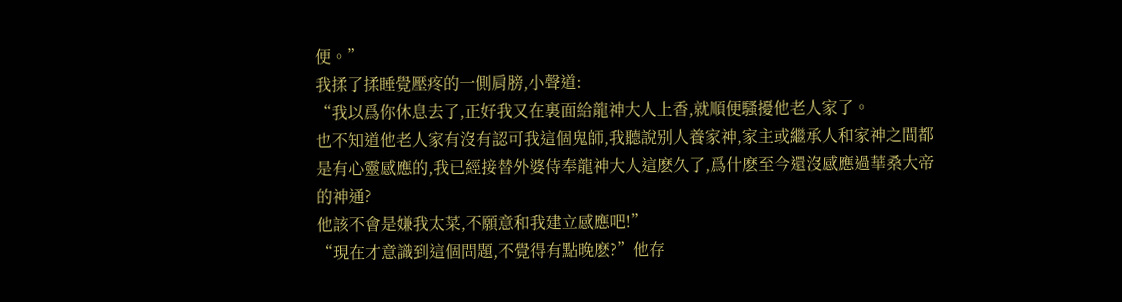便。”
我揉了揉睡覺壓疼的一側肩膀,小聲道:
“我以爲你休息去了,正好我又在裏面給龍神大人上香,就順便騷擾他老人家了。
也不知道他老人家有沒有認可我這個鬼師,我聽說别人養家神,家主或繼承人和家神之間都是有心靈感應的,我已經接替外婆侍奉龍神大人這麽久了,爲什麽至今還沒感應過華桑大帝的神通?
他該不會是嫌我太菜,不願意和我建立感應吧!”
“現在才意識到這個問題,不覺得有點晚麽?”他存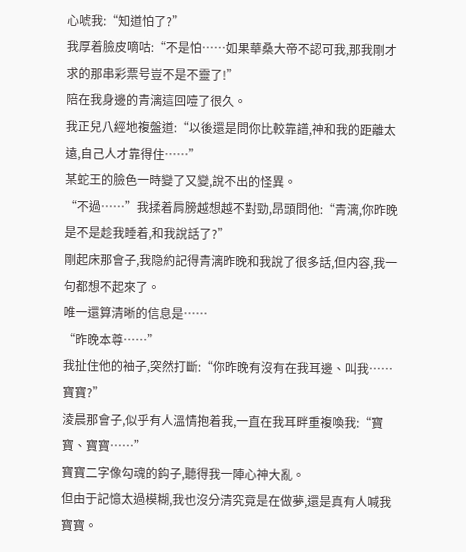心唬我:“知道怕了?”
我厚着臉皮嘀咕:“不是怕……如果華桑大帝不認可我,那我剛才求的那串彩票号豈不是不靈了!”
陪在我身邊的青漓這回噎了很久。
我正兒八經地複盤道:“以後還是問你比較靠譜,神和我的距離太遠,自己人才靠得住……”
某蛇王的臉色一時變了又變,說不出的怪異。
“不過……”我揉着肩膀越想越不對勁,昂頭問他:“青漓,你昨晚是不是趁我睡着,和我說話了?”
剛起床那會子,我隐約記得青漓昨晚和我說了很多話,但内容,我一句都想不起來了。
唯一還算清晰的信息是……
“昨晚本尊……”
我扯住他的袖子,突然打斷:“你昨晚有沒有在我耳邊、叫我……寶寶?”
淩晨那會子,似乎有人溫情抱着我,一直在我耳畔重複喚我:“寶寶、寶寶……”
寶寶二字像勾魂的鈎子,聽得我一陣心神大亂。
但由于記憶太過模糊,我也沒分清究竟是在做夢,還是真有人喊我寶寶。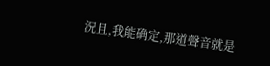況且,我能确定,那道聲音就是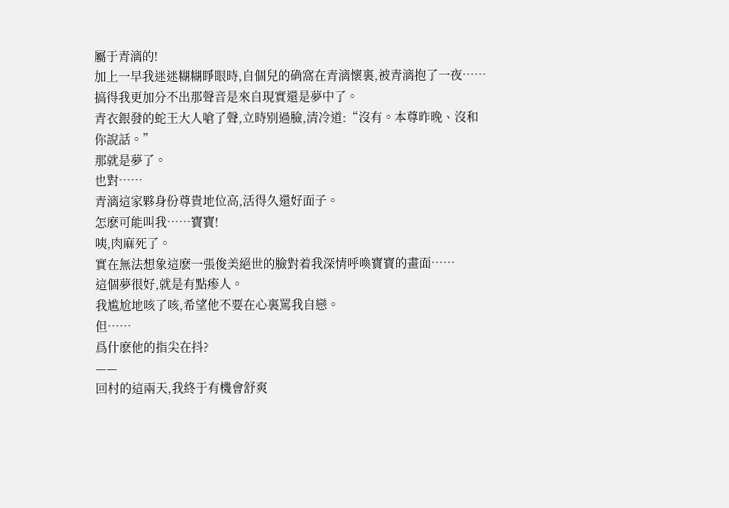屬于青漓的!
加上一早我迷迷糊糊睜眼時,自個兒的确窩在青漓懷裏,被青漓抱了一夜……
搞得我更加分不出那聲音是來自現實還是夢中了。
青衣銀發的蛇王大人嗆了聲,立時别過臉,清冷道:“沒有。本尊昨晚、沒和你說話。”
那就是夢了。
也對……
青漓這家夥身份尊貴地位高,活得久還好面子。
怎麽可能叫我……寶寶!
咦,肉麻死了。
實在無法想象這麽一張俊美絕世的臉對着我深情呼喚寶寶的畫面……
這個夢很好,就是有點瘆人。
我尴尬地咳了咳,希望他不要在心裏罵我自戀。
但……
爲什麽他的指尖在抖?
——
回村的這兩天,我終于有機會舒爽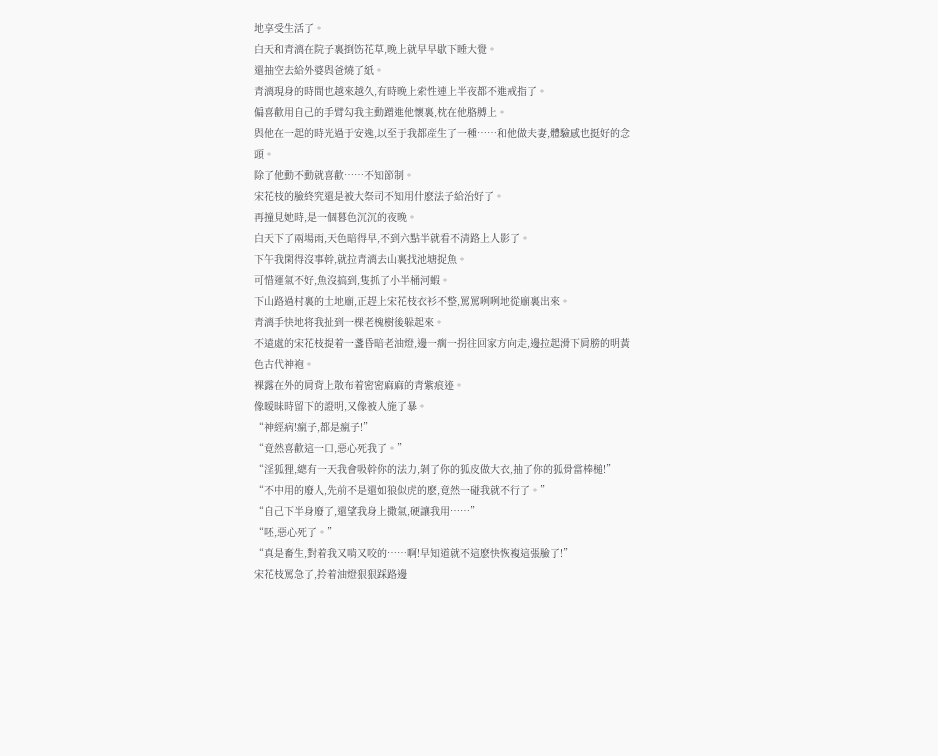地享受生活了。
白天和青漓在院子裏捯饬花草,晚上就早早歇下睡大覺。
還抽空去給外婆與爸燒了紙。
青漓現身的時間也越來越久,有時晚上索性連上半夜都不進戒指了。
偏喜歡用自己的手臂勾我主動蹭進他懷裏,枕在他胳膊上。
與他在一起的時光過于安逸,以至于我都産生了一種……和他做夫妻,體驗感也挺好的念頭。
除了他動不動就喜歡……不知節制。
宋花枝的臉終究還是被大祭司不知用什麽法子給治好了。
再撞見她時,是一個暮色沉沉的夜晚。
白天下了兩場雨,天色暗得早,不到六點半就看不清路上人影了。
下午我閑得沒事幹,就拉青漓去山裏找池塘捉魚。
可惜運氣不好,魚沒搞到,隻抓了小半桶河蝦。
下山路過村裏的土地廟,正趕上宋花枝衣衫不整,罵罵咧咧地從廟裏出來。
青漓手快地将我扯到一棵老槐樹後躲起來。
不遠處的宋花枝提着一盞昏暗老油燈,邊一瘸一拐往回家方向走,邊拉起滑下肩膀的明黃色古代神袍。
裸露在外的肩背上散布着密密麻麻的青紫痕迹。
像暧昧時留下的證明,又像被人施了暴。
“神經病!瘋子,都是瘋子!”
“竟然喜歡這一口,惡心死我了。”
“淫狐狸,總有一天我會吸幹你的法力,剝了你的狐皮做大衣,抽了你的狐骨當棒槌!”
“不中用的廢人,先前不是還如狼似虎的麽,竟然一碰我就不行了。”
“自己下半身廢了,還望我身上撒氣,硬讓我用……”
“呸,惡心死了。”
“真是畜生,對着我又啃又咬的……啊!早知道就不這麽快恢複這張臉了!”
宋花枝罵急了,拎着油燈狠狠踩路邊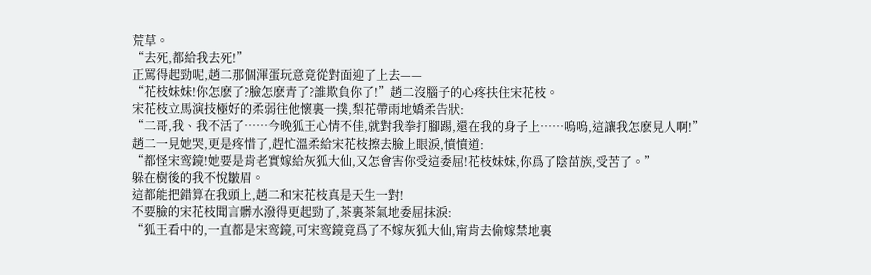荒草。
“去死,都給我去死!”
正罵得起勁呢,趙二那個渾蛋玩意竟從對面迎了上去——
“花枝妹妹!你怎麽了?臉怎麽青了?誰欺負你了!”趙二沒腦子的心疼扶住宋花枝。
宋花枝立馬演技極好的柔弱往他懷裏一撲,梨花帶雨地嬌柔告狀:
“二哥,我、我不活了……今晚狐王心情不佳,就對我拳打腳踢,還在我的身子上……嗚嗚,這讓我怎麽見人啊!”
趙二一見她哭,更是疼惜了,趕忙溫柔給宋花枝擦去臉上眼淚,憤憤道:
“都怪宋鸾鏡!她要是肯老實嫁給灰狐大仙,又怎會害你受這委屈!花枝妹妹,你爲了陰苗族,受苦了。”
躲在樹後的我不悅皺眉。
這都能把錯算在我頭上,趙二和宋花枝真是天生一對!
不要臉的宋花枝聞言髒水潑得更起勁了,茶裏茶氣地委屈抹淚:
“狐王看中的,一直都是宋鸾鏡,可宋鸾鏡竟爲了不嫁灰狐大仙,甯肯去偷嫁禁地裏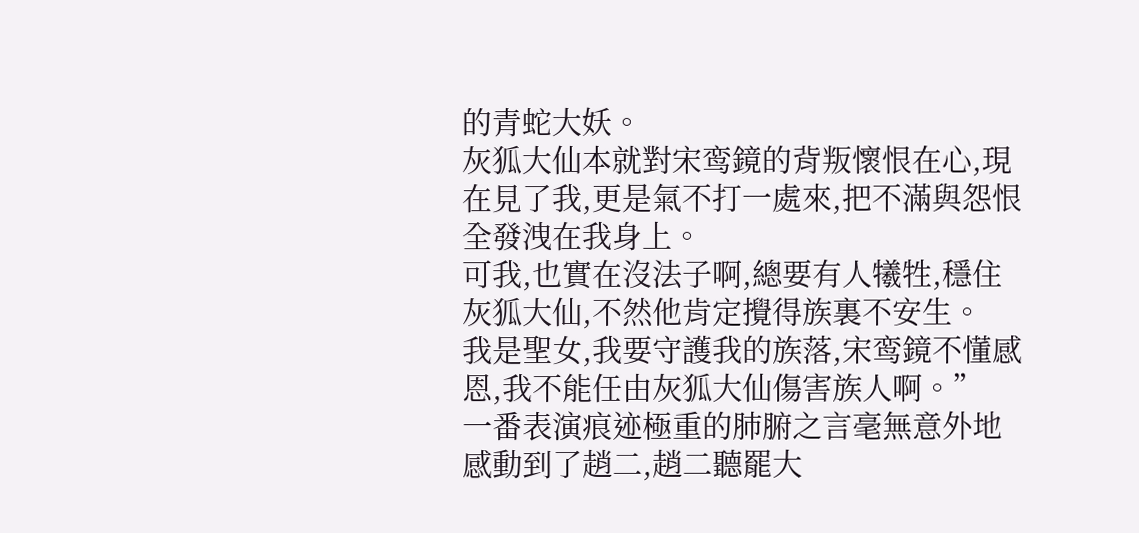的青蛇大妖。
灰狐大仙本就對宋鸾鏡的背叛懷恨在心,現在見了我,更是氣不打一處來,把不滿與怨恨全發洩在我身上。
可我,也實在沒法子啊,總要有人犧牲,穩住灰狐大仙,不然他肯定攪得族裏不安生。
我是聖女,我要守護我的族落,宋鸾鏡不懂感恩,我不能任由灰狐大仙傷害族人啊。”
一番表演痕迹極重的肺腑之言毫無意外地感動到了趙二,趙二聽罷大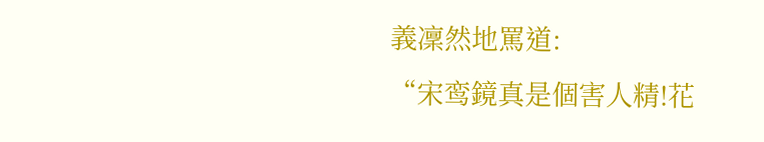義凜然地罵道:
“宋鸾鏡真是個害人精!花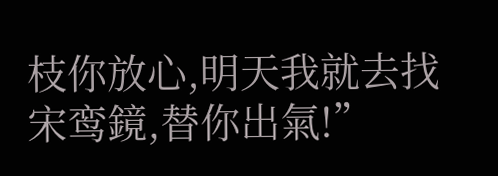枝你放心,明天我就去找宋鸾鏡,替你出氣!”